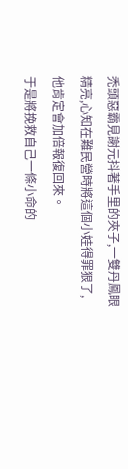禿頭惡霸見謝元抖著手里的夾子,一雙丹鳳眼精亮,心知在難民營時將這個小娃得罪狠了,他肯定會加倍報復回來。
于是將挽救自己一條小命的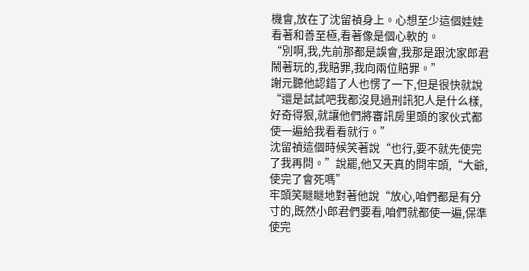機會,放在了沈留禎身上。心想至少這個娃娃看著和善至極,看著像是個心軟的。
“別啊,我,先前那都是誤會,我那是跟沈家郎君鬧著玩的,我賠罪,我向兩位賠罪。”
謝元聽他認錯了人也愣了一下,但是很快就說
“還是試試吧我都沒見過刑訊犯人是什么樣,好奇得狠,就讓他們將審訊房里頭的家伙式都使一遍給我看看就行。”
沈留禎這個時候笑著說“也行,要不就先使完了我再問。”說罷,他又天真的問牢頭,“大爺,使完了會死嗎”
牢頭笑瞇瞇地對著他說“放心,咱們都是有分寸的,既然小郎君們要看,咱們就都使一遍,保準使完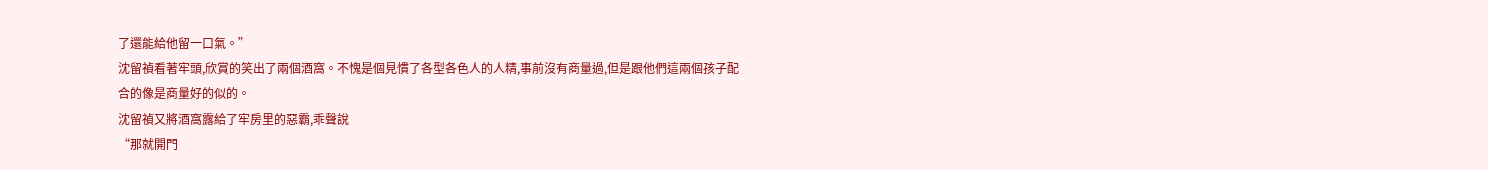了還能給他留一口氣。”
沈留禎看著牢頭,欣賞的笑出了兩個酒窩。不愧是個見慣了各型各色人的人精,事前沒有商量過,但是跟他們這兩個孩子配合的像是商量好的似的。
沈留禎又將酒窩露給了牢房里的惡霸,乖聲說
“那就開門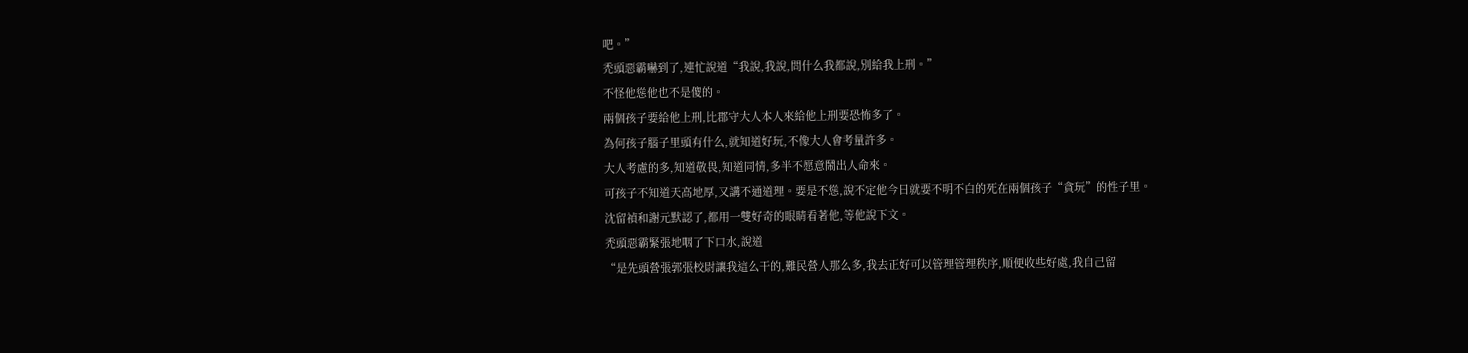吧。”
禿頭惡霸嚇到了,連忙說道“我說,我說,問什么我都說,別給我上刑。”
不怪他慫他也不是傻的。
兩個孩子要給他上刑,比郡守大人本人來給他上刑要恐怖多了。
為何孩子腦子里頭有什么,就知道好玩,不像大人會考量許多。
大人考慮的多,知道敬畏,知道同情,多半不愿意鬧出人命來。
可孩子不知道天高地厚,又講不通道理。要是不慫,說不定他今日就要不明不白的死在兩個孩子“貪玩”的性子里。
沈留禎和謝元默認了,都用一雙好奇的眼睛看著他,等他說下文。
禿頭惡霸緊張地咽了下口水,說道
“是先頭營張郭張校尉讓我這么干的,難民營人那么多,我去正好可以管理管理秩序,順便收些好處,我自己留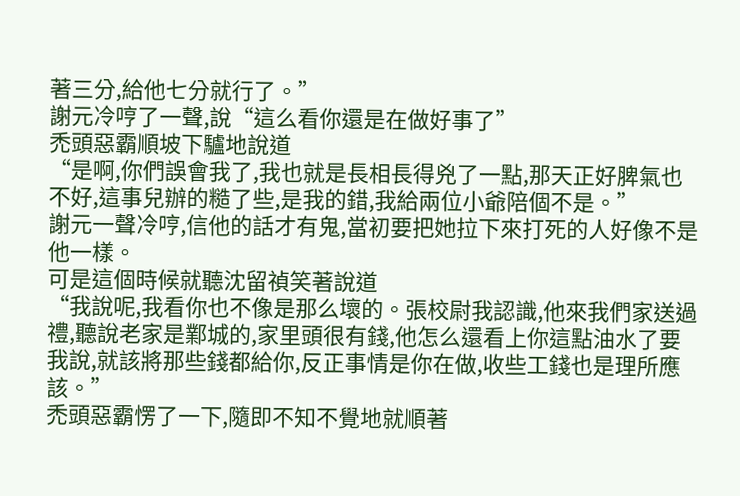著三分,給他七分就行了。”
謝元冷哼了一聲,說“這么看你還是在做好事了”
禿頭惡霸順坡下驢地說道
“是啊,你們誤會我了,我也就是長相長得兇了一點,那天正好脾氣也不好,這事兒辦的糙了些,是我的錯,我給兩位小爺陪個不是。”
謝元一聲冷哼,信他的話才有鬼,當初要把她拉下來打死的人好像不是他一樣。
可是這個時候就聽沈留禎笑著說道
“我說呢,我看你也不像是那么壞的。張校尉我認識,他來我們家送過禮,聽說老家是鄴城的,家里頭很有錢,他怎么還看上你這點油水了要我說,就該將那些錢都給你,反正事情是你在做,收些工錢也是理所應該。”
禿頭惡霸愣了一下,隨即不知不覺地就順著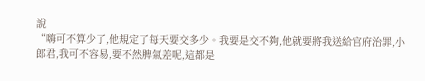說
“嗨可不算少了,他規定了每天要交多少。我要是交不夠,他就要將我送給官府治罪,小郎君,我可不容易,要不然脾氣差呢,這都是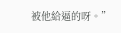被他給逼的呀。”